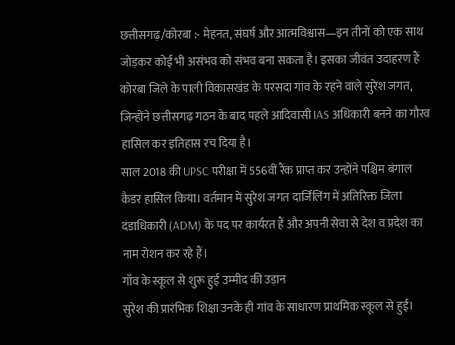छत्तीसगढ़/कोरबा :- मेहनत, संघर्ष और आत्मविश्वास—इन तीनों को एक साथ जोड़कर कोई भी असंभव को संभव बना सकता है। इसका जीवंत उदाहरण हैं कोरबा जिले के पाली विकासखंड के परसदा गांव के रहने वाले सुरेश जगत, जिन्होंने छत्तीसगढ़ गठन के बाद पहले आदिवासी IAS अधिकारी बनने का गौरव हासिल कर इतिहास रच दिया है।
साल 2018 की UPSC परीक्षा में 556वीं रैंक प्राप्त कर उन्होंने पश्चिम बंगाल कैडर हासिल किया। वर्तमान में सुरेश जगत दार्जिलिंग में अतिरिक्त जिला दंडाधिकारी (ADM) के पद पर कार्यरत हैं और अपनी सेवा से देश व प्रदेश का नाम रोशन कर रहे हैं।
गाँव के स्कूल से शुरू हुई उम्मीद की उड़ान
सुरेश की प्रारंभिक शिक्षा उनके ही गांव के साधारण प्राथमिक स्कूल से हुई।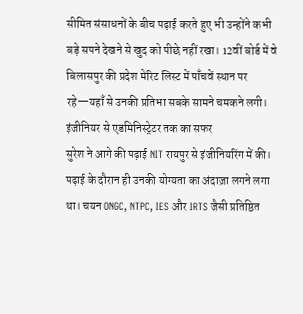सीमित संसाधनों के बीच पढ़ाई करते हुए भी उन्होंने कभी बड़े सपने देखने से खुद को पीछे नहीं रखा। 12वीं बोर्ड में वे बिलासपुर की प्रदेश मेरिट लिस्ट में पाँचवें स्थान पर रहे—यहाँ से उनकी प्रतिभा सबके सामने चमकने लगी।
इंजीनियर से एडमिनिस्ट्रेटर तक का सफर
सुरेश ने आगे की पढ़ाई NIT रायपुर से इंजीनियरिंग में की। पढ़ाई के दौरान ही उनकी योग्यता का अंदाज़ा लगने लगा था। चयन ONGC, NTPC, IES और IRTS जैसी प्रतिष्ठित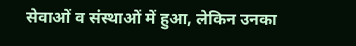सेवाओं व संस्थाओं में हुआ, लेकिन उनका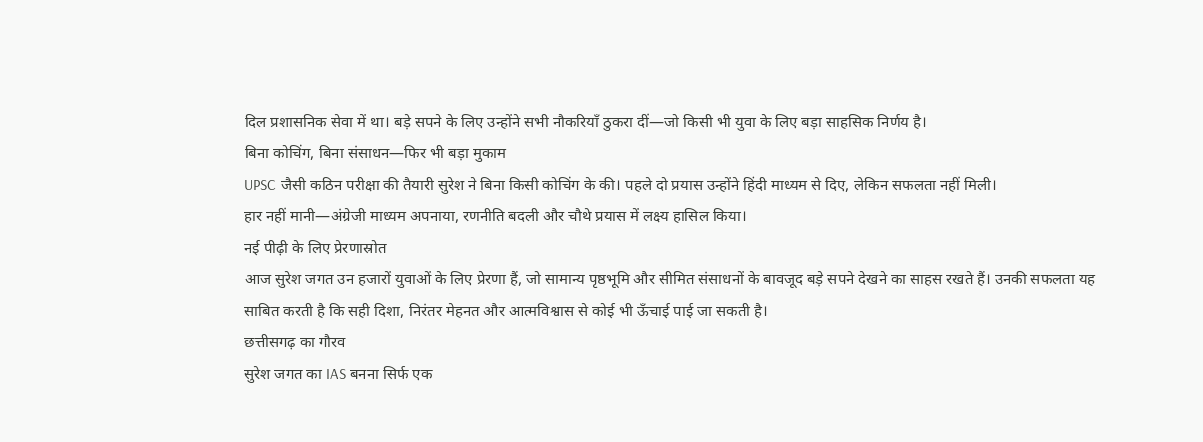दिल प्रशासनिक सेवा में था। बड़े सपने के लिए उन्होंने सभी नौकरियाँ ठुकरा दीं—जो किसी भी युवा के लिए बड़ा साहसिक निर्णय है।
बिना कोचिंग, बिना संसाधन—फिर भी बड़ा मुकाम
UPSC जैसी कठिन परीक्षा की तैयारी सुरेश ने बिना किसी कोचिंग के की। पहले दो प्रयास उन्होंने हिंदी माध्यम से दिए, लेकिन सफलता नहीं मिली।
हार नहीं मानी—अंग्रेजी माध्यम अपनाया, रणनीति बदली और चौथे प्रयास में लक्ष्य हासिल किया।
नई पीढ़ी के लिए प्रेरणास्रोत
आज सुरेश जगत उन हजारों युवाओं के लिए प्रेरणा हैं, जो सामान्य पृष्ठभूमि और सीमित संसाधनों के बावजूद बड़े सपने देखने का साहस रखते हैं। उनकी सफलता यह साबित करती है कि सही दिशा, निरंतर मेहनत और आत्मविश्वास से कोई भी ऊँचाई पाई जा सकती है।
छत्तीसगढ़ का गौरव
सुरेश जगत का IAS बनना सिर्फ एक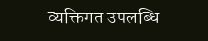व्यक्तिगत उपलब्धि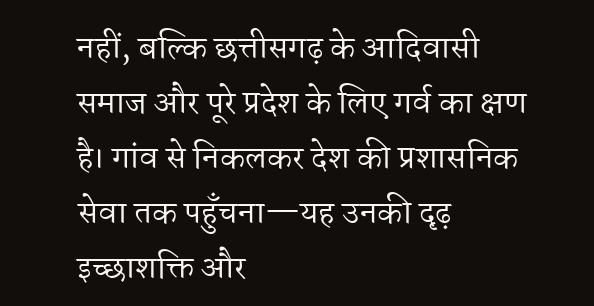नहीं, बल्कि छत्तीसगढ़ के आदिवासी समाज और पूरे प्रदेश के लिए गर्व का क्षण है। गांव से निकलकर देश की प्रशासनिक सेवा तक पहुँचना—यह उनकी दृढ़ इच्छाशक्ति और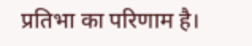प्रतिभा का परिणाम है।